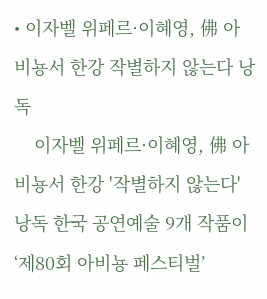• 이자벨 위페르·이혜영, 佛 아비뇽서 한강 작별하지 않는다 낭독
    이자벨 위페르·이혜영, 佛 아비뇽서 한강 '작별하지 않는다' 낭독 한국 공연예술 9개 작품이 ‘제80회 아비뇽 페스티벌’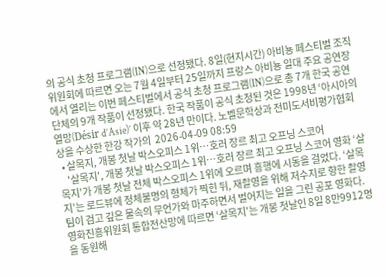의 공식 초청 프로그램(IN)으로 선정됐다. 8일(현지시간) 아비뇽 페스티벌 조직위원회에 따르면 오는 7월 4일부터 25일까지 프랑스 아비뇽 일대 주요 공연장에서 열리는 이번 페스티벌에서 공식 초청 프로그램(IN)으로 총 7개 한국 공연단체의 9개 작품이 선정됐다. 한국 작품이 공식 초청된 것은 1998년 ‘아시아의 열망(Désir d’Asie)’ 이후 약 28년 만이다. 노벨문학상과 전미도서비평가협회상을 수상한 한강 작가의  2026-04-09 08:59
  • 살목지, 개봉 첫날 박스오피스 1위…호러 장르 최고 오프닝 스코어
    '살목지', 개봉 첫날 박스오피스 1위…호러 장르 최고 오프닝 스코어 영화 ‘살목지’가 개봉 첫날 전체 박스오피스 1위에 오르며 흥행에 시동을 걸었다. ‘살목지’는 로드뷰에 정체불명의 형체가 찍힌 뒤, 재촬영을 위해 저수지로 향한 촬영팀이 검고 깊은 물속의 무언가와 마주하면서 벌어지는 일을 그린 공포 영화다. 영화진흥위원회 통합전산망에 따르면 ‘살목지’는 개봉 첫날인 8일 8만9912명을 동원해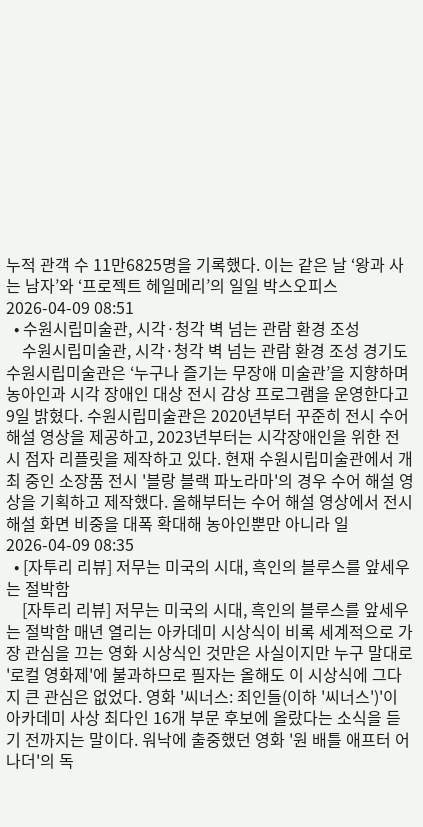누적 관객 수 11만6825명을 기록했다. 이는 같은 날 ‘왕과 사는 남자’와 ‘프로젝트 헤일메리’의 일일 박스오피스 2026-04-09 08:51
  • 수원시립미술관, 시각·청각 벽 넘는 관람 환경 조성
    수원시립미술관, 시각·청각 벽 넘는 관람 환경 조성 경기도 수원시립미술관은 ‘누구나 즐기는 무장애 미술관’을 지향하며 농아인과 시각 장애인 대상 전시 감상 프로그램을 운영한다고 9일 밝혔다. 수원시립미술관은 2020년부터 꾸준히 전시 수어 해설 영상을 제공하고, 2023년부터는 시각장애인을 위한 전시 점자 리플릿을 제작하고 있다. 현재 수원시립미술관에서 개최 중인 소장품 전시 '블랑 블랙 파노라마'의 경우 수어 해설 영상을 기획하고 제작했다. 올해부터는 수어 해설 영상에서 전시 해설 화면 비중을 대폭 확대해 농아인뿐만 아니라 일 2026-04-09 08:35
  • [자투리 리뷰] 저무는 미국의 시대, 흑인의 블루스를 앞세우는 절박함
    [자투리 리뷰] 저무는 미국의 시대, 흑인의 블루스를 앞세우는 절박함 매년 열리는 아카데미 시상식이 비록 세계적으로 가장 관심을 끄는 영화 시상식인 것만은 사실이지만 누구 말대로 '로컬 영화제'에 불과하므로 필자는 올해도 이 시상식에 그다지 큰 관심은 없었다. 영화 '씨너스: 죄인들(이하 '씨너스')'이 아카데미 사상 최다인 16개 부문 후보에 올랐다는 소식을 듣기 전까지는 말이다. 워낙에 출중했던 영화 '원 배틀 애프터 어나더'의 독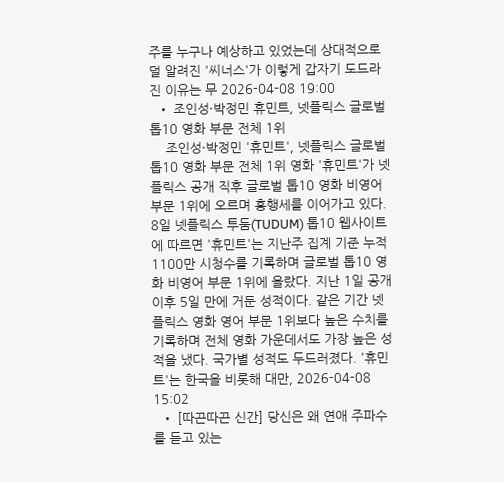주를 누구나 예상하고 있었는데 상대적으로 덜 알려진 '씨너스'가 이렇게 갑자기 도드라진 이유는 무 2026-04-08 19:00
  • 조인성·박정민 휴민트, 넷플릭스 글로벌 톱10 영화 부문 전체 1위
    조인성·박정민 '휴민트', 넷플릭스 글로벌 톱10 영화 부문 전체 1위 영화 '휴민트'가 넷플릭스 공개 직후 글로벌 톱10 영화 비영어 부문 1위에 오르며 흥행세를 이어가고 있다. 8일 넷플릭스 투둠(TUDUM) 톱10 웹사이트에 따르면 '휴민트'는 지난주 집계 기준 누적 1100만 시청수를 기록하며 글로벌 톱10 영화 비영어 부문 1위에 올랐다. 지난 1일 공개 이후 5일 만에 거둔 성적이다. 같은 기간 넷플릭스 영화 영어 부문 1위보다 높은 수치를 기록하며 전체 영화 가운데서도 가장 높은 성적을 냈다. 국가별 성적도 두드러졌다. '휴민트'는 한국을 비롯해 대만, 2026-04-08 15:02
  • [따끈따끈 신간] 당신은 왜 연애 주파수를 듣고 있는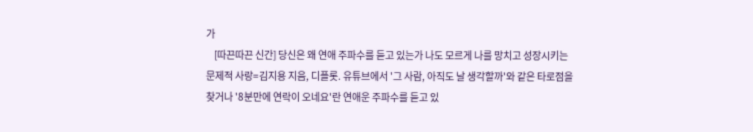가
    [따끈따끈 신간] 당신은 왜 연애 주파수를 듣고 있는가 나도 모르게 나를 망치고 성장시키는 문제적 사랑=김지용 지음, 디플롯. 유튜브에서 '그 사람, 아직도 날 생각할까'와 같은 타로점을 찾거나 '8분만에 연락이 오네요'란 연애운 주파수를 듣고 있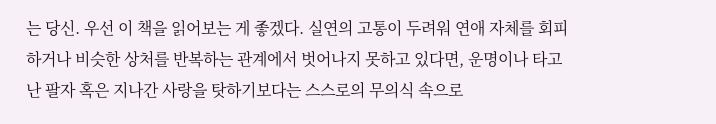는 당신. 우선 이 책을 읽어보는 게 좋겠다. 실연의 고통이 두려워 연애 자체를 회피하거나 비슷한 상처를 반복하는 관계에서 벗어나지 못하고 있다면, 운명이나 타고난 팔자 혹은 지나간 사랑을 탓하기보다는 스스로의 무의식 속으로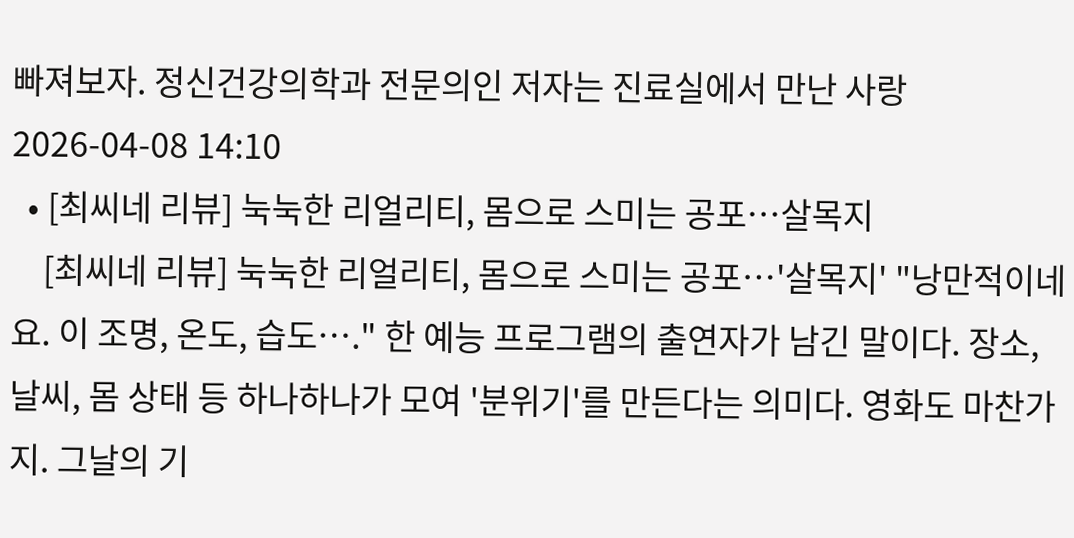빠져보자. 정신건강의학과 전문의인 저자는 진료실에서 만난 사랑 2026-04-08 14:10
  • [최씨네 리뷰] 눅눅한 리얼리티, 몸으로 스미는 공포…살목지
    [최씨네 리뷰] 눅눅한 리얼리티, 몸으로 스미는 공포…'살목지' "낭만적이네요. 이 조명, 온도, 습도…." 한 예능 프로그램의 출연자가 남긴 말이다. 장소, 날씨, 몸 상태 등 하나하나가 모여 '분위기'를 만든다는 의미다. 영화도 마찬가지. 그날의 기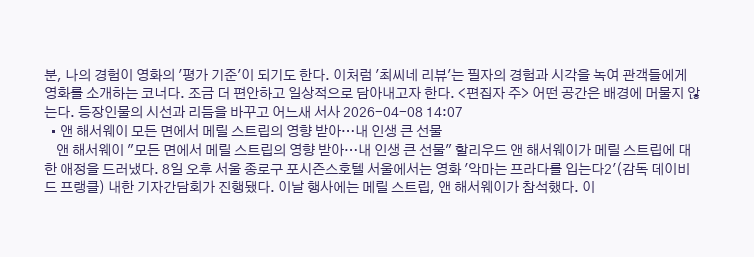분, 나의 경험이 영화의 '평가 기준'이 되기도 한다. 이처럼 '최씨네 리뷰'는 필자의 경험과 시각을 녹여 관객들에게 영화를 소개하는 코너다. 조금 더 편안하고 일상적으로 담아내고자 한다. <편집자 주> 어떤 공간은 배경에 머물지 않는다. 등장인물의 시선과 리듬을 바꾸고 어느새 서사 2026-04-08 14:07
  • 앤 해서웨이 모든 면에서 메릴 스트립의 영향 받아…내 인생 큰 선물
    앤 해서웨이 "모든 면에서 메릴 스트립의 영향 받아…내 인생 큰 선물" 할리우드 앤 해서웨이가 메릴 스트립에 대한 애정을 드러냈다. 8일 오후 서울 종로구 포시즌스호텔 서울에서는 영화 '악마는 프라다를 입는다2'(감독 데이비드 프랭클) 내한 기자간담회가 진행됐다. 이날 행사에는 메릴 스트립, 앤 해서웨이가 참석했다. 이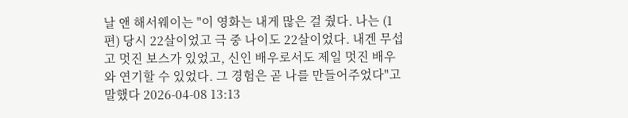날 앤 해서웨이는 "이 영화는 내게 많은 걸 줬다. 나는 (1편) 당시 22살이었고 극 중 나이도 22살이었다. 내겐 무섭고 멋진 보스가 있었고, 신인 배우로서도 제일 멋진 배우와 연기할 수 있었다. 그 경험은 곧 나를 만들어주었다"고 말했다 2026-04-08 13:13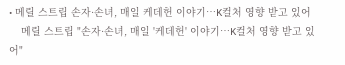• 메릴 스트립 손자·손녀, 매일 케데헌 이야기…K컬처 영향 받고 있어
    메릴 스트립 "손자·손녀, 매일 '케데헌' 이야기…K컬처 영향 받고 있어"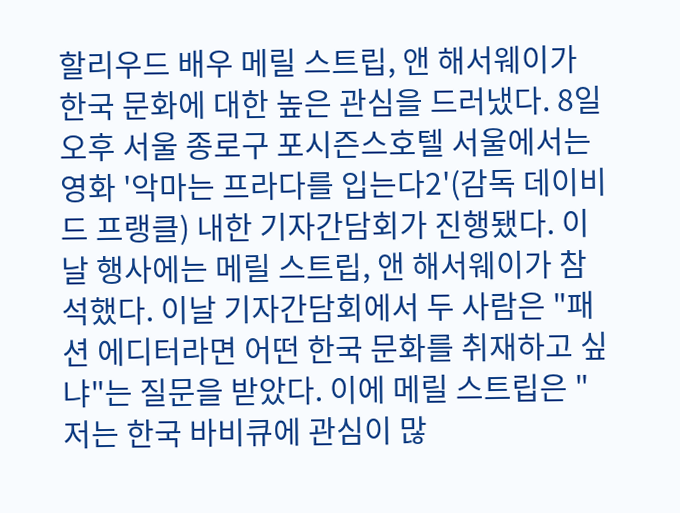할리우드 배우 메릴 스트립, 앤 해서웨이가 한국 문화에 대한 높은 관심을 드러냈다. 8일 오후 서울 종로구 포시즌스호텔 서울에서는 영화 '악마는 프라다를 입는다2'(감독 데이비드 프랭클) 내한 기자간담회가 진행됐다. 이날 행사에는 메릴 스트립, 앤 해서웨이가 참석했다. 이날 기자간담회에서 두 사람은 "패션 에디터라면 어떤 한국 문화를 취재하고 싶냐"는 질문을 받았다. 이에 메릴 스트립은 "저는 한국 바비큐에 관심이 많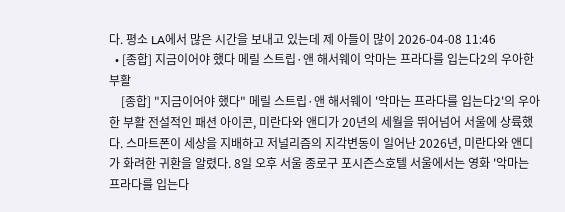다. 평소 LA에서 많은 시간을 보내고 있는데 제 아들이 많이 2026-04-08 11:46
  • [종합] 지금이어야 했다 메릴 스트립·앤 해서웨이 악마는 프라다를 입는다2의 우아한 부활
    [종합] "지금이어야 했다" 메릴 스트립·앤 해서웨이 '악마는 프라다를 입는다2'의 우아한 부활 전설적인 패션 아이콘, 미란다와 앤디가 20년의 세월을 뛰어넘어 서울에 상륙했다. 스마트폰이 세상을 지배하고 저널리즘의 지각변동이 일어난 2026년, 미란다와 앤디가 화려한 귀환을 알렸다. 8일 오후 서울 종로구 포시즌스호텔 서울에서는 영화 '악마는 프라다를 입는다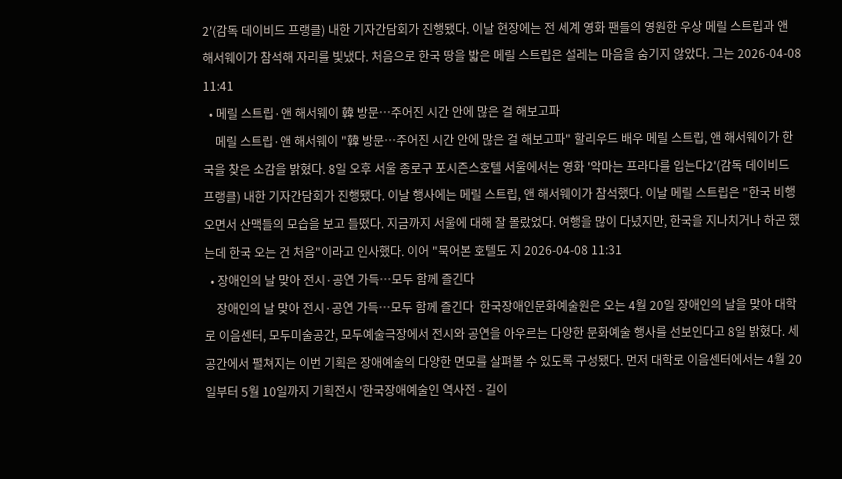2'(감독 데이비드 프랭클) 내한 기자간담회가 진행됐다. 이날 현장에는 전 세계 영화 팬들의 영원한 우상 메릴 스트립과 앤 해서웨이가 참석해 자리를 빛냈다. 처음으로 한국 땅을 밟은 메릴 스트립은 설레는 마음을 숨기지 않았다. 그는 2026-04-08 11:41
  • 메릴 스트립·앤 해서웨이 韓 방문…주어진 시간 안에 많은 걸 해보고파
    메릴 스트립·앤 해서웨이 "韓 방문…주어진 시간 안에 많은 걸 해보고파" 할리우드 배우 메릴 스트립, 앤 해서웨이가 한국을 찾은 소감을 밝혔다. 8일 오후 서울 종로구 포시즌스호텔 서울에서는 영화 '악마는 프라다를 입는다2'(감독 데이비드 프랭클) 내한 기자간담회가 진행됐다. 이날 행사에는 메릴 스트립, 앤 해서웨이가 참석했다. 이날 메릴 스트립은 "한국 비행 오면서 산맥들의 모습을 보고 들떴다. 지금까지 서울에 대해 잘 몰랐었다. 여행을 많이 다녔지만, 한국을 지나치거나 하곤 했는데 한국 오는 건 처음"이라고 인사했다. 이어 "묵어본 호텔도 지 2026-04-08 11:31
  • 장애인의 날 맞아 전시·공연 가득…모두 함께 즐긴다
    장애인의 날 맞아 전시·공연 가득…모두 함께 즐긴다  한국장애인문화예술원은 오는 4월 20일 장애인의 날을 맞아 대학로 이음센터, 모두미술공간, 모두예술극장에서 전시와 공연을 아우르는 다양한 문화예술 행사를 선보인다고 8일 밝혔다. 세 공간에서 펼쳐지는 이번 기획은 장애예술의 다양한 면모를 살펴볼 수 있도록 구성됐다. 먼저 대학로 이음센터에서는 4월 20일부터 5월 10일까지 기획전시 '한국장애예술인 역사전 - 길이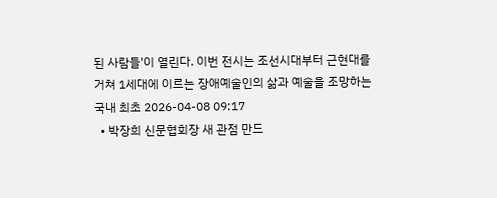된 사람들'이 열린다. 이번 전시는 조선시대부터 근현대를 거쳐 1세대에 이르는 장애예술인의 삶과 예술을 조망하는 국내 최초 2026-04-08 09:17
  • 박장희 신문협회장 새 관점 만드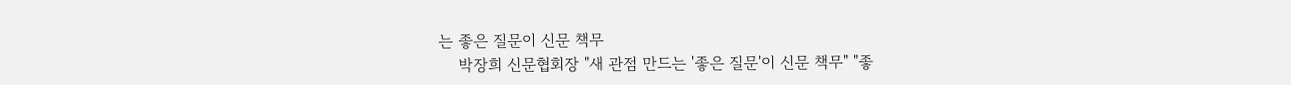는 좋은 질문이 신문 책무
    박장희 신문협회장 "새 관점 만드는 '좋은 질문'이 신문 책무" "좋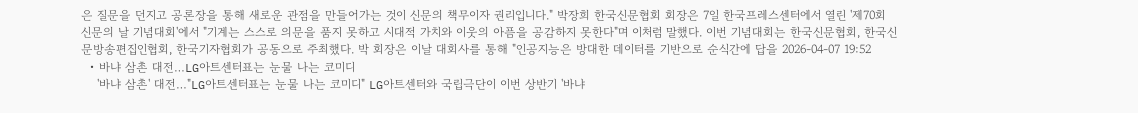은 질문을 던지고 공론장을 통해 새로운 관점을 만들어가는 것이 신문의 책무이자 권리입니다." 박장희 한국신문협회 회장은 7일 한국프레스센터에서 열린 '제70회 신문의 날 기념대회'에서 "기계는 스스로 의문을 품지 못하고 시대적 가치와 이웃의 아픔을 공감하지 못한다"며 이처럼 말했다. 이번 기념대회는 한국신문협회, 한국신문방송편집인협회, 한국기자협회가 공동으로 주최했다. 박 회장은 이날 대회사를 통해 "인공지능은 방대한 데이터를 기반으로 순식간에 답을 2026-04-07 19:52
  • 바냐 삼촌 대전…LG아트센터표는 눈물 나는 코미디
    '바냐 삼촌' 대전…"LG아트센터표는 눈물 나는 코미디" LG아트센터와 국립극단이 이번 상반기 '바냐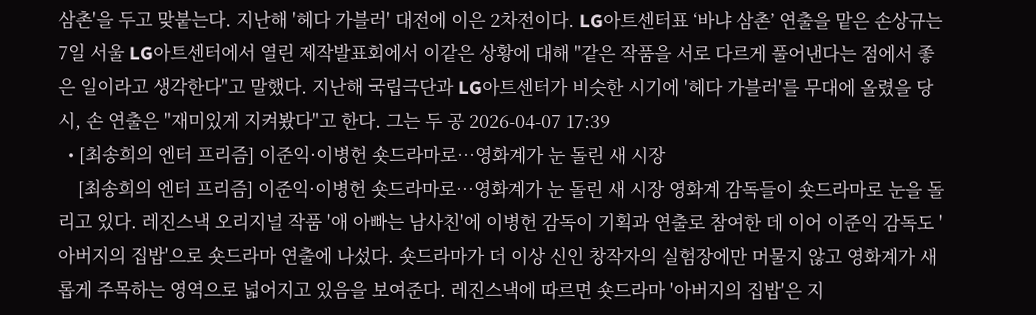삼촌'을 두고 맞붙는다. 지난해 '헤다 가블러' 대전에 이은 2차전이다. LG아트센터표 ‘바냐 삼촌’ 연출을 맡은 손상규는 7일 서울 LG아트센터에서 열린 제작발표회에서 이같은 상황에 대해 "같은 작품을 서로 다르게 풀어낸다는 점에서 좋은 일이라고 생각한다"고 말했다. 지난해 국립극단과 LG아트센터가 비슷한 시기에 '헤다 가블러'를 무대에 올렸을 당시, 손 연출은 "재미있게 지켜봤다"고 한다. 그는 두 공 2026-04-07 17:39
  • [최송희의 엔터 프리즘] 이준익·이병헌 숏드라마로…영화계가 눈 돌린 새 시장
    [최송희의 엔터 프리즘] 이준익·이병헌 숏드라마로…영화계가 눈 돌린 새 시장 영화계 감독들이 숏드라마로 눈을 돌리고 있다. 레진스낵 오리지널 작품 '애 아빠는 남사친'에 이병헌 감독이 기획과 연출로 참여한 데 이어 이준익 감독도 '아버지의 집밥'으로 숏드라마 연출에 나섰다. 숏드라마가 더 이상 신인 창작자의 실험장에만 머물지 않고 영화계가 새롭게 주목하는 영역으로 넓어지고 있음을 보여준다. 레진스낵에 따르면 숏드라마 '아버지의 집밥'은 지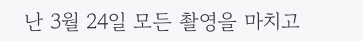난 3월 24일 모든 촬영을 마치고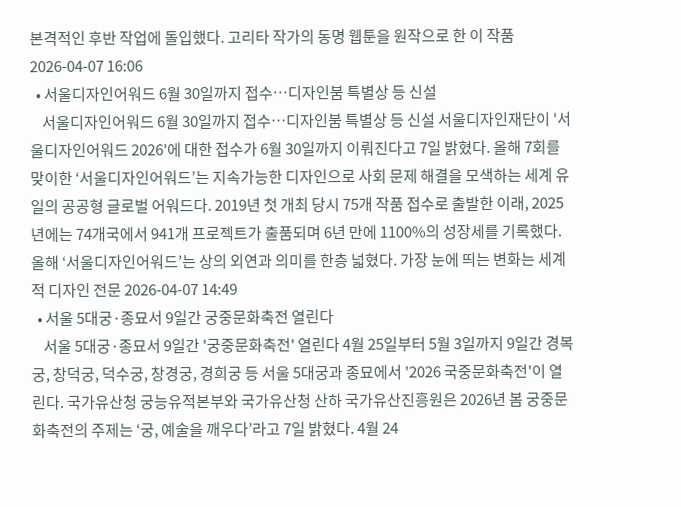본격적인 후반 작업에 돌입했다. 고리타 작가의 동명 웹툰을 원작으로 한 이 작품 2026-04-07 16:06
  • 서울디자인어워드 6월 30일까지 접수…디자인붐 특별상 등 신설
    서울디자인어워드 6월 30일까지 접수…디자인붐 특별상 등 신설 서울디자인재단이 '서울디자인어워드 2026'에 대한 접수가 6월 30일까지 이뤄진다고 7일 밝혔다. 올해 7회를 맞이한 ‘서울디자인어워드’는 지속가능한 디자인으로 사회 문제 해결을 모색하는 세계 유일의 공공형 글로벌 어워드다. 2019년 첫 개최 당시 75개 작품 접수로 출발한 이래, 2025년에는 74개국에서 941개 프로젝트가 출품되며 6년 만에 1100%의 성장세를 기록했다. 올해 ‘서울디자인어워드’는 상의 외연과 의미를 한층 넓혔다. 가장 눈에 띄는 변화는 세계적 디자인 전문 2026-04-07 14:49
  • 서울 5대궁·종묘서 9일간 궁중문화축전 열린다
    서울 5대궁·종묘서 9일간 '궁중문화축전' 열린다 4월 25일부터 5월 3일까지 9일간 경복궁, 창덕궁, 덕수궁, 창경궁, 경희궁 등 서울 5대궁과 종묘에서 '2026 국중문화축전'이 열린다. 국가유산청 궁능유적본부와 국가유산청 산하 국가유산진흥원은 2026년 봄 궁중문화축전의 주제는 ‘궁, 예술을 깨우다’라고 7일 밝혔다. 4월 24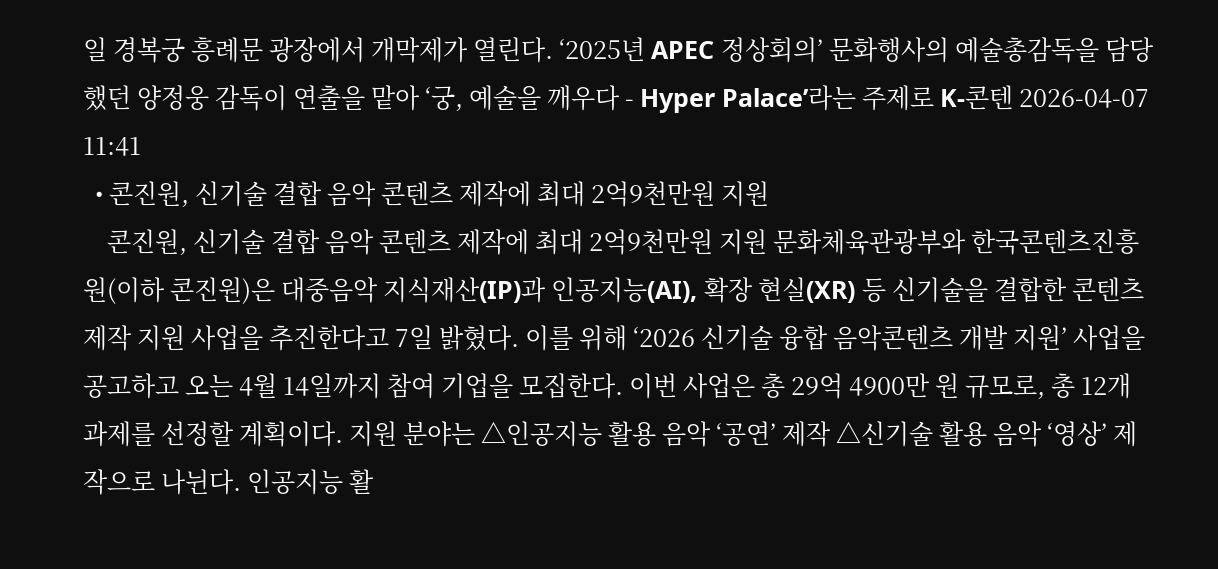일 경복궁 흥례문 광장에서 개막제가 열린다. ‘2025년 APEC 정상회의’ 문화행사의 예술총감독을 담당했던 양정웅 감독이 연출을 맡아 ‘궁, 예술을 깨우다 - Hyper Palace’라는 주제로 K-콘텐 2026-04-07 11:41
  • 콘진원, 신기술 결합 음악 콘텐츠 제작에 최대 2억9천만원 지원
    콘진원, 신기술 결합 음악 콘텐츠 제작에 최대 2억9천만원 지원 문화체육관광부와 한국콘텐츠진흥원(이하 콘진원)은 대중음악 지식재산(IP)과 인공지능(AI), 확장 현실(XR) 등 신기술을 결합한 콘텐츠 제작 지원 사업을 추진한다고 7일 밝혔다. 이를 위해 ‘2026 신기술 융합 음악콘텐츠 개발 지원’ 사업을 공고하고 오는 4월 14일까지 참여 기업을 모집한다. 이번 사업은 총 29억 4900만 원 규모로, 총 12개 과제를 선정할 계획이다. 지원 분야는 △인공지능 활용 음악 ‘공연’ 제작 △신기술 활용 음악 ‘영상’ 제작으로 나뉜다. 인공지능 활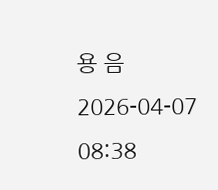용 음 2026-04-07 08:38